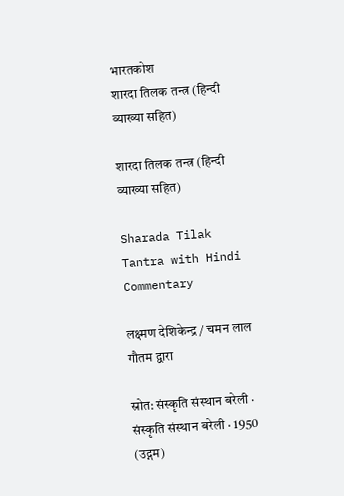भारतकोश
शारदा तिलक तन्त्र (हिन्दी व्याख्या सहित)

शारदा तिलक तन्त्र (हिन्दी व्याख्या सहित)

Sharada Tilak Tantra with Hindi Commentary

लक्ष्मण देशिकेन्द्र / चमन लाल गौतम द्वारा

स्रोत: संस्कृति संस्थान बरेली · संस्कृति संस्थान बरेली · 1950 (उद्गम)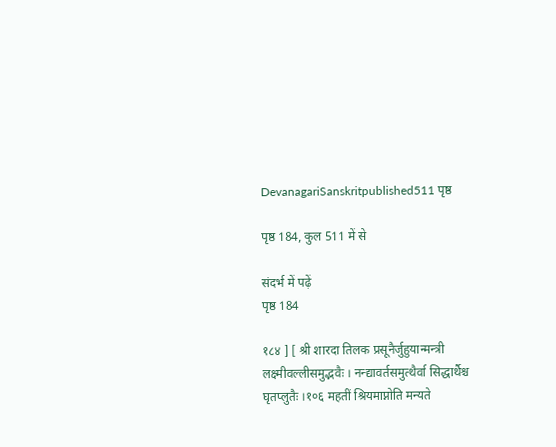DevanagariSanskritpublished511 पृष्ठ

पृष्ठ 184, कुल 511 में से

संदर्भ में पढ़ें
पृष्ठ 184

१८४ ] [ श्री शारदा तिलक प्रसूनैर्जुहुयान्मन्त्री लक्ष्मीवल्लीसमुद्भवैः । नन्द्यावर्तसमुत्थैर्वा सिद्धार्थैश्च घृतप्लुतैः ।१०६ महतीं श्रियमाप्नोति मन्यते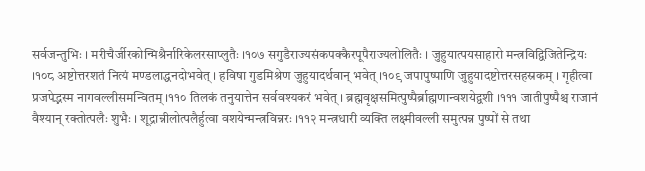सर्वजन्तुभिः । मरीचैर्जीरकोन्मिश्रैर्नारिकेलरसाप्लुतैः ।१०७ सगुडैराज्यसंकपक्कैरपूपैराज्यलोलितैः । जुहुयात्पयसाहारो मन्त्रविद्विजितेन्द्रियः ।१०८ अष्टोत्तरशतं नित्यं मण्डलाद्धनदोभवेत् । हविषा गुडमिश्रेण जुहुयादर्थवान् भवेत् ।१०९ जपापुष्पाणि जुहुयादष्टोत्तरसहस्रकम् । गृहीत्वा प्रजपेद्भस्म नागवल्लीसमन्वितम् ।११० तिलकं तनुयात्तेन सर्ववश्यकरं भवेत् । ब्रह्मवृक्षसमित्पुष्पैर्ब्राह्मणान्वशयेद्वशी ।१११ जातीपुष्पैश्च राजानं वैश्यान् रक्तोत्पलैः शुभैः । शूद्रान्नीलोत्पलैर्हुत्वा वशयेन्मन्त्रविन्नरः ।११२ मन्त्रधारी व्यक्ति लक्ष्मीवल्ली समुत्पन्न पुष्पों से तथा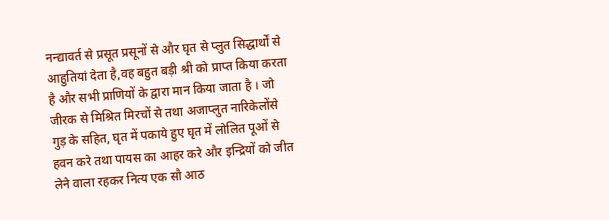नन्द्यावर्त से प्रसूत प्रसूनों से और घृत से प्लुत सिद्धार्थों से आहुतियां देता है,वह बहुत बड़ी श्री को प्राप्त किया करता है और सभी प्राणियों के द्वारा मान किया जाता है । जो जीरक से मिश्रित मिरचों से तथा अजाप्लुत नारिकेलोंसे गुड़ के सहित, घृत में पकाये हुए घृत में लोलित पूओं से हवन करे तथा पायस का आहर करे और इन्द्रियों को जीत लेने वाला रहकर नित्य एक सौ आठ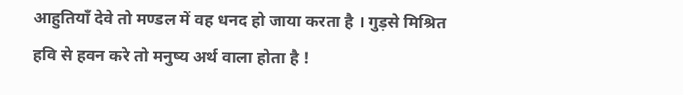आहुतियाँ देवे तो मण्डल में वह धनद हो जाया करता है । गुड़से मिश्रित हवि से हवन करे तो मनुष्य अर्थ वाला होता है !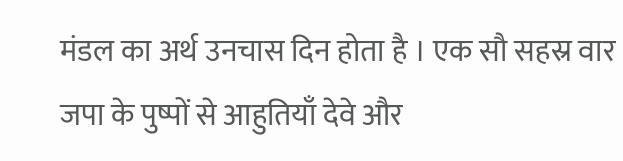मंडल का अर्थ उनचास दिन होता है । एक सौ सहस्र वार जपा के पुष्पों से आहुतियाँ देवे और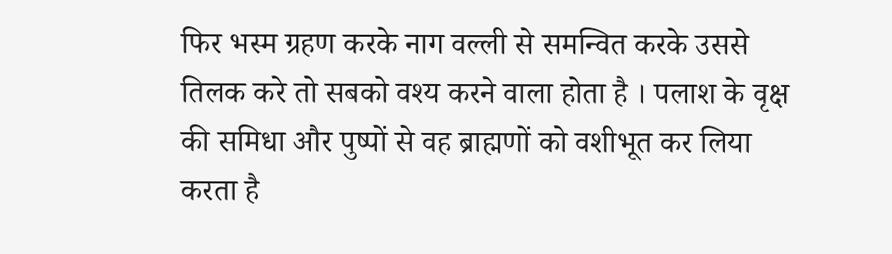फिर भस्म ग्रहण करके नाग वल्ली से समन्वित करके उससे तिलक करे तो सबको वश्य करने वाला होता है । पलाश के वृक्ष की समिधा और पुष्पों से वह ब्राह्मणों को वशीभूत कर लिया करता है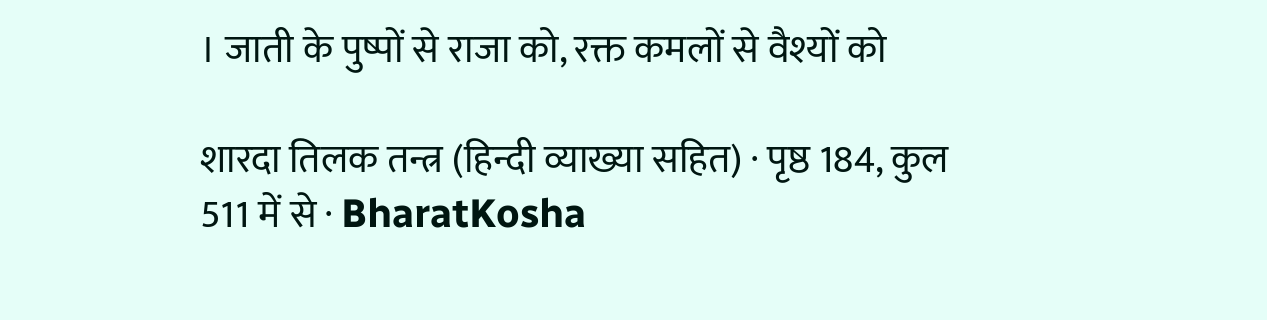। जाती के पुष्पों से राजा को, रक्त कमलों से वैश्यों को

शारदा तिलक तन्त्र (हिन्दी व्याख्या सहित) · पृष्ठ 184, कुल 511 में से · BharatKosha